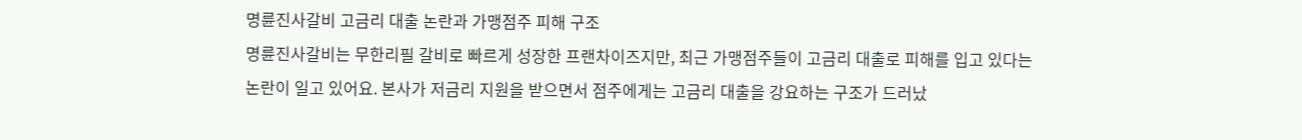명륜진사갈비 고금리 대출 논란과 가맹점주 피해 구조
명륜진사갈비는 무한리필 갈비로 빠르게 성장한 프랜차이즈지만, 최근 가맹점주들이 고금리 대출로 피해를 입고 있다는 논란이 일고 있어요. 본사가 저금리 지원을 받으면서 점주에게는 고금리 대출을 강요하는 구조가 드러났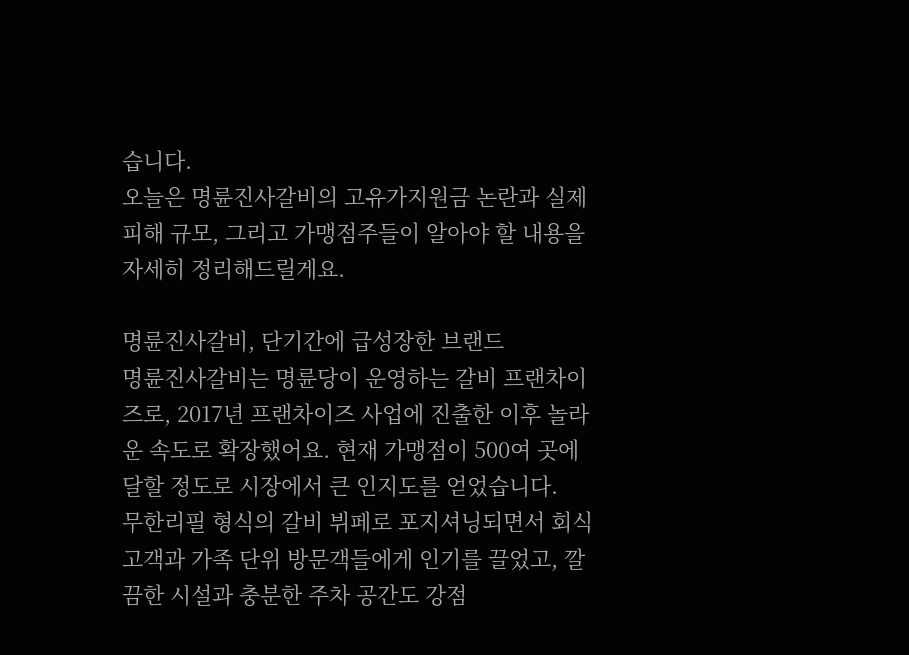습니다.
오늘은 명륜진사갈비의 고유가지원금 논란과 실제 피해 규모, 그리고 가맹점주들이 알아야 할 내용을 자세히 정리해드릴게요.

명륜진사갈비, 단기간에 급성장한 브랜드
명륜진사갈비는 명륜당이 운영하는 갈비 프랜차이즈로, 2017년 프랜차이즈 사업에 진출한 이후 놀라운 속도로 확장했어요. 현재 가맹점이 500여 곳에 달할 정도로 시장에서 큰 인지도를 얻었습니다.
무한리필 형식의 갈비 뷔페로 포지셔닝되면서 회식 고객과 가족 단위 방문객들에게 인기를 끌었고, 깔끔한 시설과 충분한 주차 공간도 강점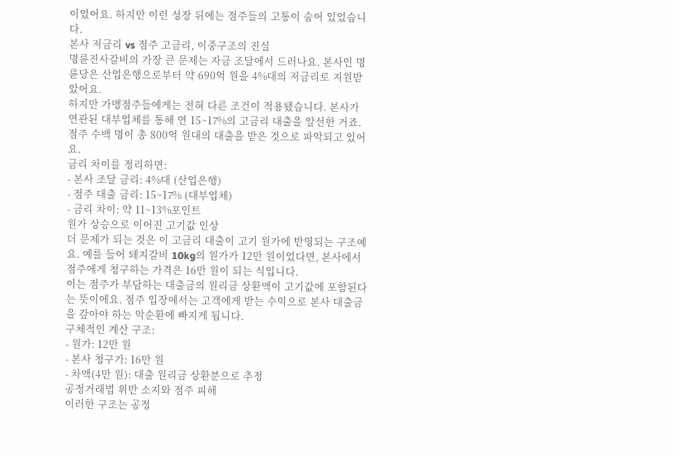이었어요. 하지만 이런 성장 뒤에는 점주들의 고통이 숨어 있었습니다.
본사 저금리 vs 점주 고금리, 이중구조의 진실
명륜진사갈비의 가장 큰 문제는 자금 조달에서 드러나요. 본사인 명륜당은 산업은행으로부터 약 690억 원을 4%대의 저금리로 지원받았어요.
하지만 가맹점주들에게는 전혀 다른 조건이 적용됐습니다. 본사가 연관된 대부업체를 통해 연 15~17%의 고금리 대출을 알선한 거죠. 점주 수백 명이 총 800억 원대의 대출을 받은 것으로 파악되고 있어요.
금리 차이를 정리하면:
- 본사 조달 금리: 4%대 (산업은행)
- 점주 대출 금리: 15~17% (대부업체)
- 금리 차이: 약 11~13%포인트
원가 상승으로 이어진 고기값 인상
더 문제가 되는 것은 이 고금리 대출이 고기 원가에 반영되는 구조예요. 예를 들어 돼지갈비 10kg의 원가가 12만 원이었다면, 본사에서 점주에게 청구하는 가격은 16만 원이 되는 식입니다.
이는 점주가 부담하는 대출금의 원리금 상환액이 고기값에 포함된다는 뜻이에요. 점주 입장에서는 고객에게 받는 수익으로 본사 대출금을 갚아야 하는 악순환에 빠지게 됩니다.
구체적인 계산 구조:
- 원가: 12만 원
- 본사 청구가: 16만 원
- 차액(4만 원): 대출 원리금 상환분으로 추정
공정거래법 위반 소지와 점주 피해
이러한 구조는 공정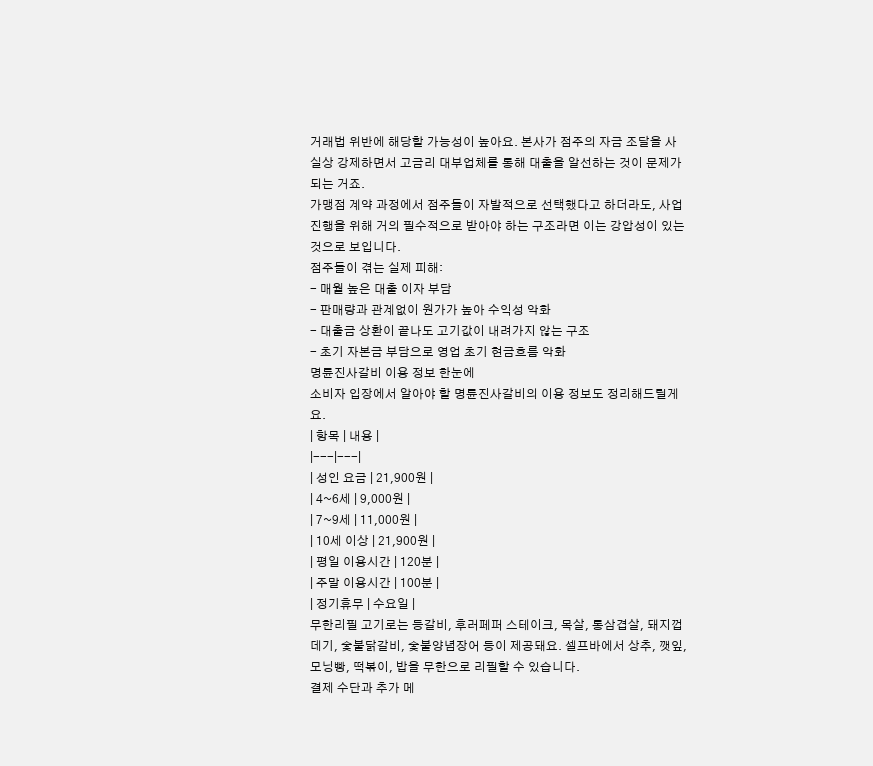거래법 위반에 해당할 가능성이 높아요. 본사가 점주의 자금 조달을 사실상 강제하면서 고금리 대부업체를 통해 대출을 알선하는 것이 문제가 되는 거죠.
가맹점 계약 과정에서 점주들이 자발적으로 선택했다고 하더라도, 사업 진행을 위해 거의 필수적으로 받아야 하는 구조라면 이는 강압성이 있는 것으로 보입니다.
점주들이 겪는 실제 피해:
- 매월 높은 대출 이자 부담
- 판매량과 관계없이 원가가 높아 수익성 악화
- 대출금 상환이 끝나도 고기값이 내려가지 않는 구조
- 초기 자본금 부담으로 영업 초기 현금흐름 악화
명륜진사갈비 이용 정보 한눈에
소비자 입장에서 알아야 할 명륜진사갈비의 이용 정보도 정리해드릴게요.
| 항목 | 내용 |
|---|---|
| 성인 요금 | 21,900원 |
| 4~6세 | 9,000원 |
| 7~9세 | 11,000원 |
| 10세 이상 | 21,900원 |
| 평일 이용시간 | 120분 |
| 주말 이용시간 | 100분 |
| 정기휴무 | 수요일 |
무한리필 고기로는 등갈비, 후러페퍼 스테이크, 목살, 통삼겹살, 돼지껍데기, 숯불닭갈비, 숯불양념장어 등이 제공돼요. 셀프바에서 상추, 깻잎, 모닝빵, 떡볶이, 밥을 무한으로 리필할 수 있습니다.
결제 수단과 추가 메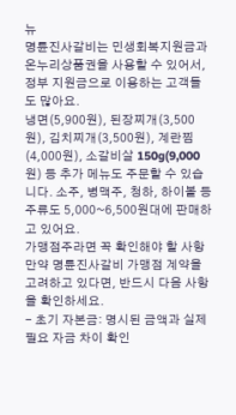뉴
명륜진사갈비는 민생회복지원금과 온누리상품권을 사용할 수 있어서, 정부 지원금으로 이용하는 고객들도 많아요.
냉면(5,900원), 된장찌개(3,500원), 김치찌개(3,500원), 계란찜(4,000원), 소갈비살 150g(9,000원) 등 추가 메뉴도 주문할 수 있습니다. 소주, 병맥주, 청하, 하이볼 등 주류도 5,000~6,500원대에 판매하고 있어요.
가맹점주라면 꼭 확인해야 할 사항
만약 명륜진사갈비 가맹점 계약을 고려하고 있다면, 반드시 다음 사항을 확인하세요.
- 초기 자본금: 명시된 금액과 실제 필요 자금 차이 확인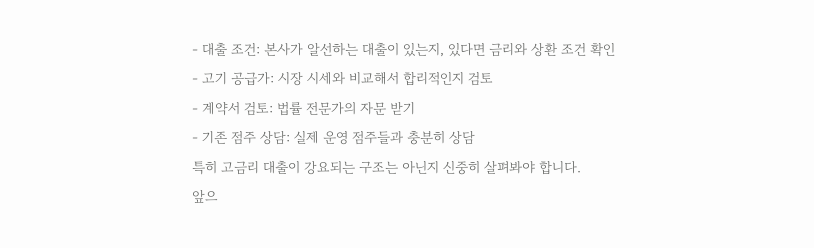- 대출 조건: 본사가 알선하는 대출이 있는지, 있다면 금리와 상환 조건 확인
- 고기 공급가: 시장 시세와 비교해서 합리적인지 검토
- 계약서 검토: 법률 전문가의 자문 받기
- 기존 점주 상담: 실제 운영 점주들과 충분히 상담
특히 고금리 대출이 강요되는 구조는 아닌지 신중히 살펴봐야 합니다.
앞으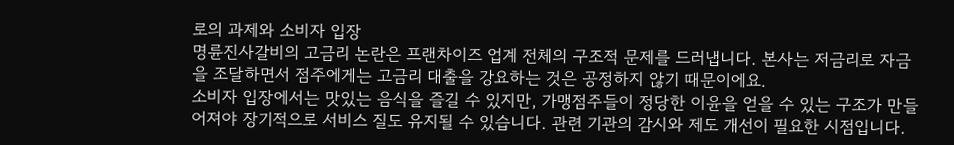로의 과제와 소비자 입장
명륜진사갈비의 고금리 논란은 프랜차이즈 업계 전체의 구조적 문제를 드러냅니다. 본사는 저금리로 자금을 조달하면서 점주에게는 고금리 대출을 강요하는 것은 공정하지 않기 때문이에요.
소비자 입장에서는 맛있는 음식을 즐길 수 있지만, 가맹점주들이 정당한 이윤을 얻을 수 있는 구조가 만들어져야 장기적으로 서비스 질도 유지될 수 있습니다. 관련 기관의 감시와 제도 개선이 필요한 시점입니다.